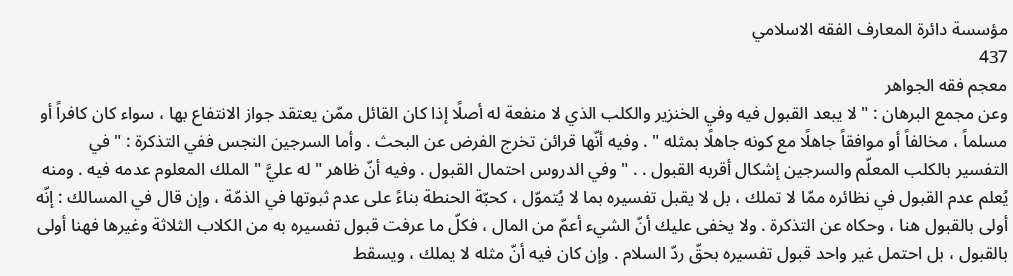مؤسسة دائرة المعارف الفقه الاسلامي
437
معجم فقه الجواهر
وعن مجمع البرهان : " لا يبعد القبول فيه وفي الخنزير والكلب الذي لا منفعة له أصلًا إذا كان القائل ممّن يعتقد جواز الانتفاع بها ، سواء كان كافراً أو مسلماً ، مخالفاً أو موافقاً جاهلًا مع كونه جاهلًا بمثله " . وفيه أنّها قرائن تخرج الفرض عن البحث . وأما السرجين النجس ففي التذكرة : " في التفسير بالكلب المعلّم والسرجين إشكال أقربه القبول . . " وفي الدروس احتمال القبول . وفيه أنّ ظاهر " له عليَّ " الملك المعلوم عدمه فيه . ومنه يُعلم عدم القبول في نظائره ممّا لا تملك ، بل لا يقبل تفسيره بما لا يُتموّل ، كحبّة الحنطة بناءً على عدم ثبوتها في الذمّة ، وإن قال في المسالك : إنّه أولى بالقبول هنا ، وحكاه عن التذكرة . ولا يخفى عليك أنّ الشيء أعمّ من المال ، فكلّ ما عرفت قبول تفسيره به من الكلاب الثلاثة وغيرها فهنا أولى بالقبول ، بل احتمل غير واحد قبول تفسيره بحقّ ردّ السلام . وإن كان فيه أنّ مثله لا يملك ، ويسقط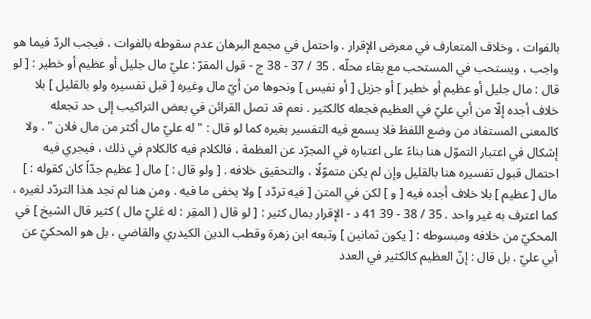بالفوات ، وخلاف المتعارف في معرض الإقرار . واحتمل في مجمع البرهان عدم سقوطه بالفوات ، فيجب الردّ فيما هو واجب ، ويستحب في المستحب مع بقاء محلّه . 35 / 37 - 38 ج - قول المقرّ : عليّ مال جليل أو عظيم أو خطير : [ لو قال : مال جليل أو عظيم أو خطير ] أو جزيل [ أو نفيس ] ونحوها من أيّ مال وغيره [ قبل تفسيره ولو بالقليل ] بلا خلاف أجده إلّا من أبي عليّ في العظيم فجعله كالكثير . نعم قد تصل القرائن في بعض التراكيب إلى حد تجعله كالمعنى المستفاد من وضع اللفظ فلا يسمع فيه التفسير بغيره كما لو قال : " له عليّ مال أكثر من مال فلان " . ولا إشكال في اعتبار التموّل هنا بناءً على اعتباره في المجرّد عن العظمة ، فالكلام فيه كالكلام في ذلك ، فيجري فيه احتمال قبول تفسيره هنا بالقليل وإن لم يكن متموّلًا ، والتحقيق خلافه . [ ولو قال : ] مال [ عظيم جدّاً كان كقوله : ] مال [ عظيم ] بلا خلاف أجده فيه [ و ] لكن في المتن [ فيه تردّد ] ولا يخفى ما فيه . ومن هنا لم نجد هذا التردّد لغيره ، كما اعترف به غير واحد . 35 / 38 - 39 41 د - الإقرار بمال كثير : [ لو قال ( المقِر : له عَليّ مال ) كثير قال الشيخ ] في المحكيّ من خلافه ومبسوطه : [ يكون ثمانين ] وتبعه ابن زهرة وقطب الدين الكيدري والقاضي ، بل هو المحكيّ عن أبي عليّ . بل قال : إنّ العظيم كالكثير في العدد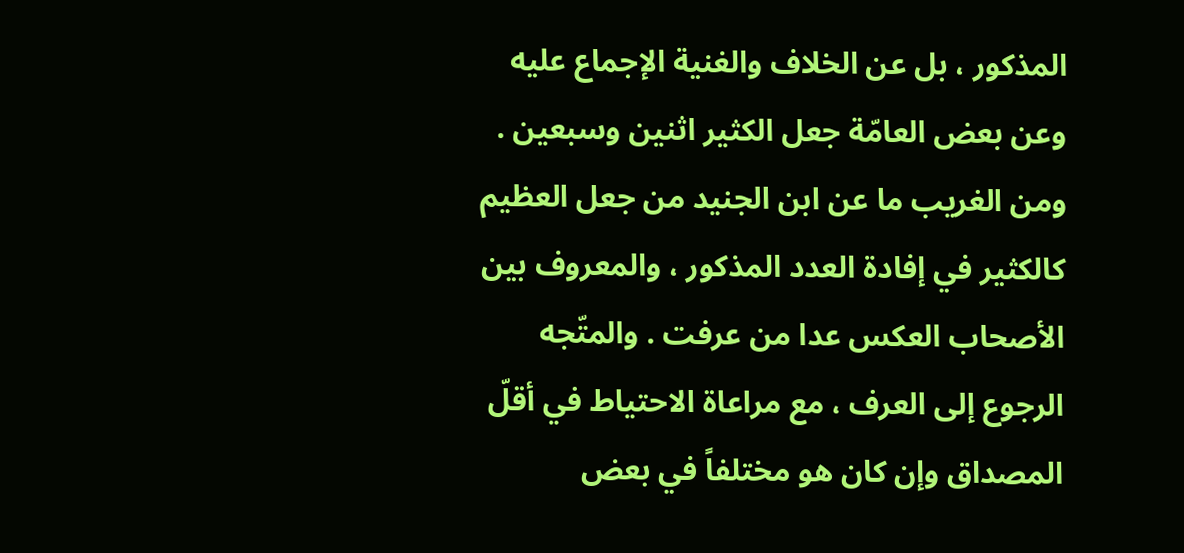المذكور ، بل عن الخلاف والغنية الإجماع عليه وعن بعض العامّة جعل الكثير اثنين وسبعين . ومن الغريب ما عن ابن الجنيد من جعل العظيم كالكثير في إفادة العدد المذكور ، والمعروف بين الأصحاب العكس عدا من عرفت . والمتّجه الرجوع إلى العرف ، مع مراعاة الاحتياط في أقلّ المصداق وإن كان هو مختلفاً في بعض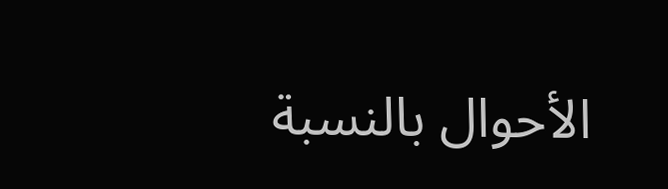الأحوال بالنسبة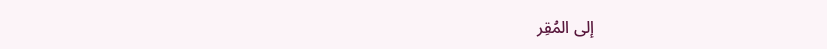إلى المُقِر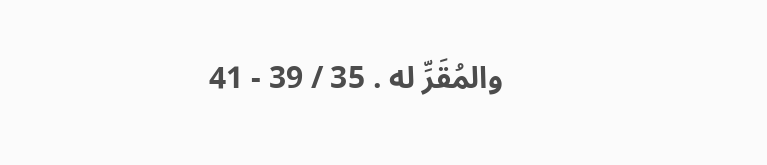والمُقَرِّ له . 35 / 39 - 41